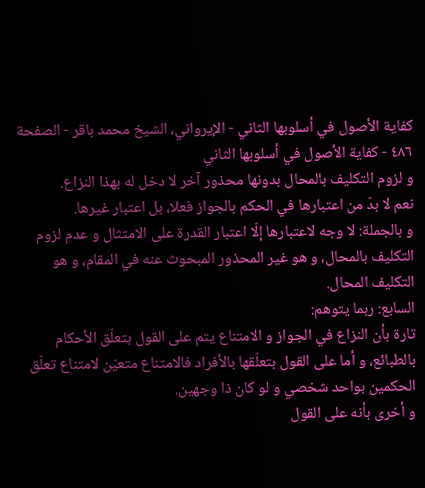كفاية الأصول في أسلوبها الثاني - الإيرواني، الشيخ محمد باقر - الصفحة ٤٨٦ - كفاية الأصول في أسلوبها الثاني
و لزوم التكليف بالمحال بدونها محذور آخر لا دخل له بهذا النزاع.
نعم لا بدّ من اعتبارها في الحكم بالجواز فعلا، بل اعتبار غيرها.
و بالجملة: لا وجه لاعتبارها إلّا اعتبار القدرة على الامتثال و عدم لزوم التكليف بالمحال، و هو غير المحذور المبحوث عنه في المقام، و هو التكليف المحال.
السابع: ربما يتوهم:
تارة بأن النزاع في الجواز و الامتناع يتم على القول بتعلّق الأحكام بالطبائع، و أما على القول بتعلّقها بالأفراد فالامتناع متعيّن لامتناع تعلّق الحكمين بواحد شخصي و لو كان ذا وجهين.
و أخرى بأنه على القول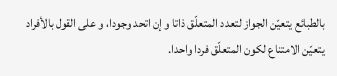بالطبائع يتعيّن الجواز لتعدد المتعلّق ذاتا و إن اتحد وجودا، و على القول بالأفراد يتعيّن الامتناع لكون المتعلّق فردا واحدا.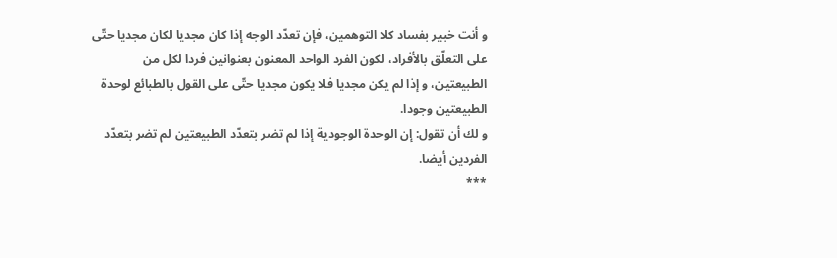و أنت خبير بفساد كلا التوهمين، فإن تعدّد الوجه إذا كان مجديا لكان مجديا حتّى على التعلّق بالأفراد، لكون الفرد الواحد المعنون بعنوانين فردا لكل من الطبيعتين، و إذا لم يكن مجديا فلا يكون مجديا حتّى على القول بالطبائع لوحدة الطبيعتين وجودا.
و لك أن تقول: إن الوحدة الوجودية إذا لم تضر بتعدّد الطبيعتين لم تضر بتعدّد الفردين أيضا.
***